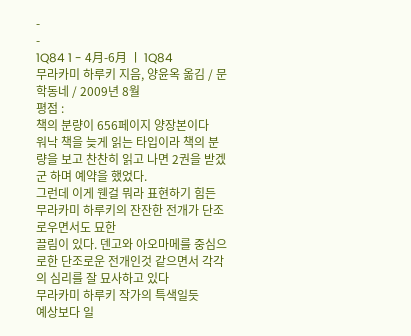-
-
1Q84 1 - 4月-6月 ㅣ 1Q84
무라카미 하루키 지음, 양윤옥 옮김 / 문학동네 / 2009년 8월
평점 :
책의 분량이 656페이지 양장본이다
워낙 책을 늦게 읽는 타입이라 책의 분량을 보고 찬찬히 읽고 나면 2권을 받겠군 하며 예약을 했었다.
그런데 이게 웬걸 뭐라 표현하기 힘든 무라카미 하루키의 잔잔한 전개가 단조로우면서도 묘한
끌림이 있다. 덴고와 아오마메를 중심으로한 단조로운 전개인것 같으면서 각각의 심리를 잘 묘사하고 있다
무라카미 하루키 작가의 특색일듯
예상보다 일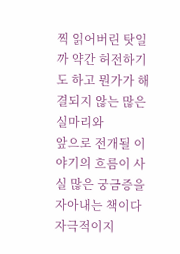찍 읽어버린 탓일까 약간 허전하기도 하고 뭔가가 해결되지 않는 많은 실마리와
앞으로 전개될 이야기의 흐름이 사실 많은 궁금증을 자아내는 책이다
자극적이지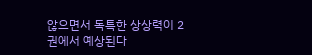않으면서 독특한 상상력이 2권에서 예상된다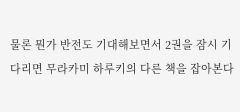물론 뭔가 반전도 기대해보면서 2권을 잠시 기다리면 무라카미 하루키의 다른 책을 잡아본다